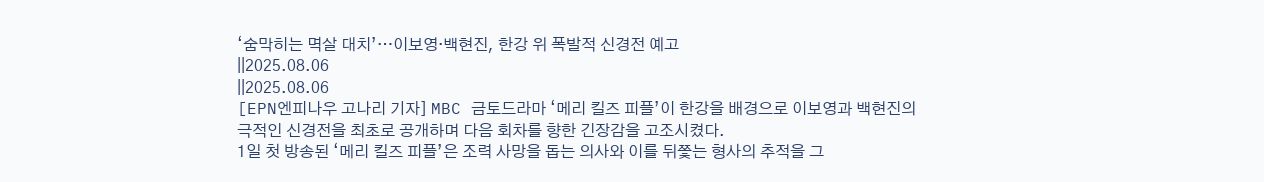‘숨막히는 멱살 대치’…이보영·백현진, 한강 위 폭발적 신경전 예고
||2025.08.06
||2025.08.06
[EPN엔피나우 고나리 기자] MBC 금토드라마 ‘메리 킬즈 피플’이 한강을 배경으로 이보영과 백현진의 극적인 신경전을 최초로 공개하며 다음 회차를 향한 긴장감을 고조시켰다.
1일 첫 방송된 ‘메리 킬즈 피플’은 조력 사망을 돕는 의사와 이를 뒤쫓는 형사의 추적을 그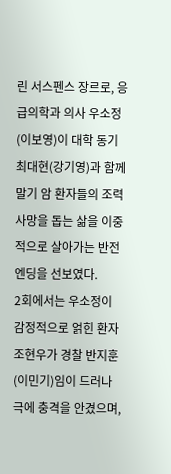린 서스펜스 장르로, 응급의학과 의사 우소정(이보영)이 대학 동기 최대현(강기영)과 함께 말기 암 환자들의 조력 사망을 돕는 삶을 이중적으로 살아가는 반전 엔딩을 선보였다.
2회에서는 우소정이 감정적으로 얽힌 환자 조현우가 경찰 반지훈(이민기)임이 드러나 극에 충격을 안겼으며,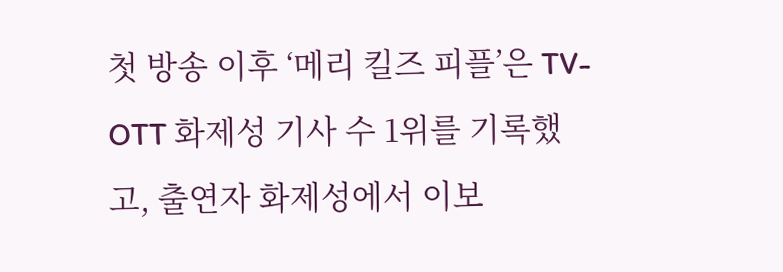첫 방송 이후 ‘메리 킬즈 피플’은 TV-OTT 화제성 기사 수 1위를 기록했고, 출연자 화제성에서 이보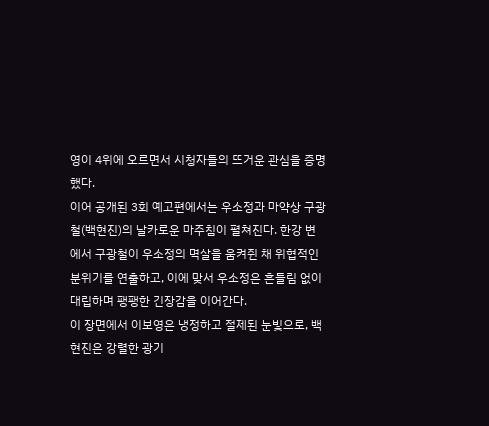영이 4위에 오르면서 시청자들의 뜨거운 관심을 증명했다.
이어 공개된 3회 예고편에서는 우소정과 마약상 구광철(백현진)의 날카로운 마주침이 펼쳐진다. 한강 변에서 구광철이 우소정의 멱살을 움켜쥔 채 위협적인 분위기를 연출하고, 이에 맞서 우소정은 흔들림 없이 대립하며 팽팽한 긴장감을 이어간다.
이 장면에서 이보영은 냉정하고 절제된 눈빛으로, 백현진은 강렬한 광기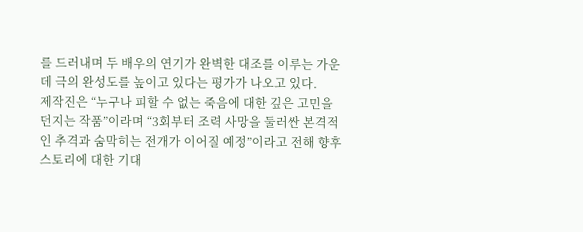를 드러내며 두 배우의 연기가 완벽한 대조를 이루는 가운데 극의 완성도를 높이고 있다는 평가가 나오고 있다.
제작진은 “누구나 피할 수 없는 죽음에 대한 깊은 고민을 던지는 작품”이라며 “3회부터 조력 사망을 둘러싼 본격적인 추격과 숨막히는 전개가 이어질 예정”이라고 전해 향후 스토리에 대한 기대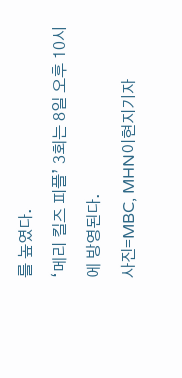를 높였다.
‘메리 킬즈 피플’ 3회는 8일 오후 10시에 방영된다.
사진=MBC, MHN이현지기자